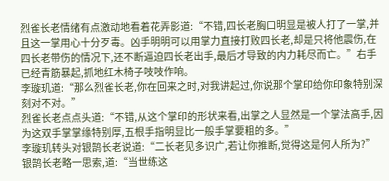烈雀长老情绪有点激动地看着花弄影道:“不错,四长老胸口明显是被人打了一掌,并且这一掌用心十分歹毒。凶手明明可以用掌力直接打败四长老,却是只将他震伤,在四长老带伤的情况下,还不断逼迫四长老出手,最后才导致的内力耗尽而亡。”右手已经青筋暴起,抓地红木椅子吱吱作响。
李璇玑道:“那么烈雀长老,你在回来之时,对我讲起过,你说那个掌印给你印象特别深刻对不对。”
烈雀长老点点头道:“不错,从这个掌印的形状来看,出掌之人显然是一个掌法高手,因为这双手掌掌缘特别厚,五根手指明显比一般手掌要粗的多。”
李璇玑转头对银鹄长老说道:“二长老见多识广,若让你推断,觉得这是何人所为?”
银鹄长老略一思索,道:“当世练这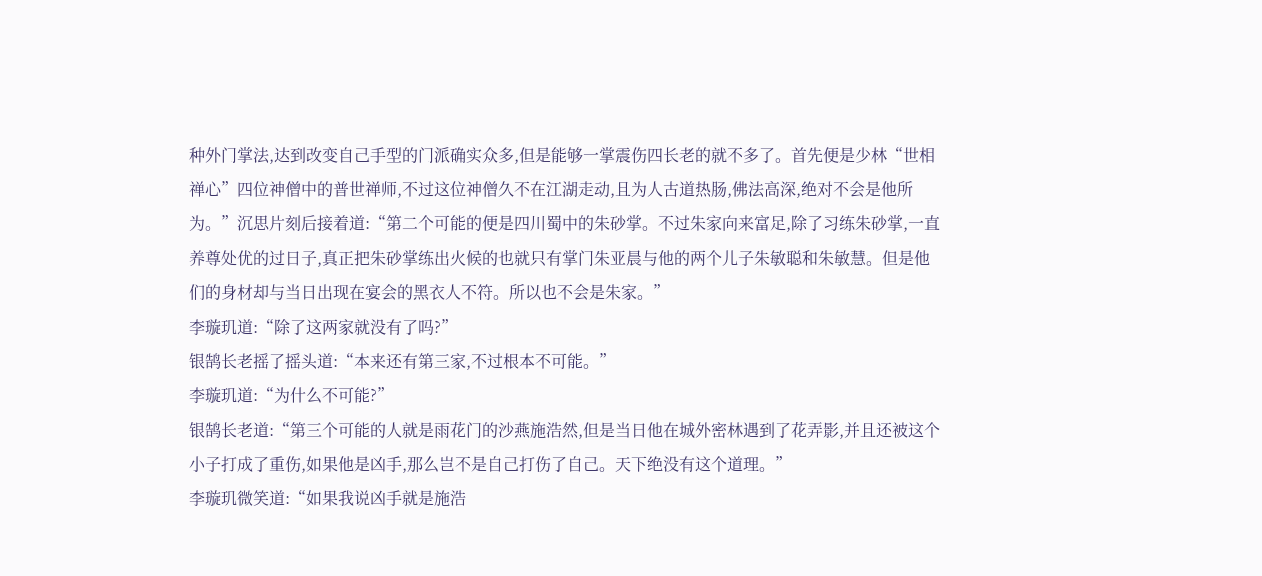种外门掌法,达到改变自己手型的门派确实众多,但是能够一掌震伤四长老的就不多了。首先便是少林“世相禅心”四位神僧中的普世禅师,不过这位神僧久不在江湖走动,且为人古道热肠,佛法高深,绝对不会是他所为。”沉思片刻后接着道:“第二个可能的便是四川蜀中的朱砂掌。不过朱家向来富足,除了习练朱砂掌,一直养尊处优的过日子,真正把朱砂掌练出火候的也就只有掌门朱亚晨与他的两个儿子朱敏聪和朱敏慧。但是他们的身材却与当日出现在宴会的黑衣人不符。所以也不会是朱家。”
李璇玑道:“除了这两家就没有了吗?”
银鹄长老摇了摇头道:“本来还有第三家,不过根本不可能。”
李璇玑道:“为什么不可能?”
银鹄长老道:“第三个可能的人就是雨花门的沙燕施浩然,但是当日他在城外密林遇到了花弄影,并且还被这个小子打成了重伤,如果他是凶手,那么岂不是自己打伤了自己。天下绝没有这个道理。”
李璇玑微笑道:“如果我说凶手就是施浩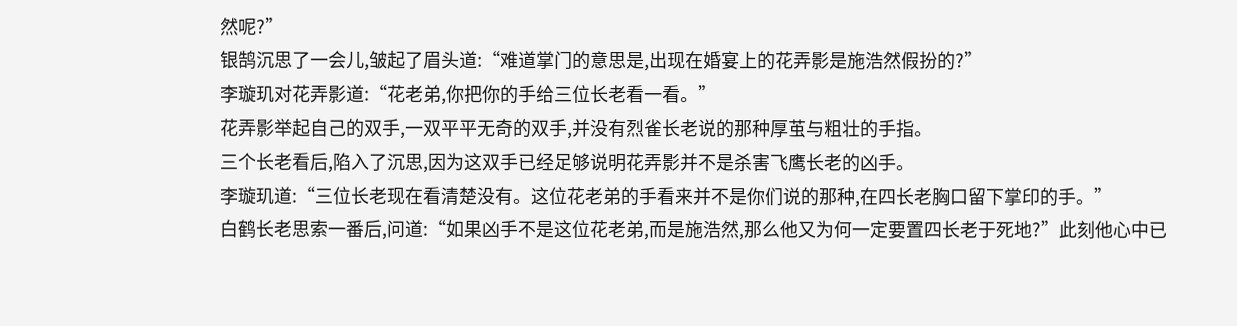然呢?”
银鹄沉思了一会儿,皱起了眉头道:“难道掌门的意思是,出现在婚宴上的花弄影是施浩然假扮的?”
李璇玑对花弄影道:“花老弟,你把你的手给三位长老看一看。”
花弄影举起自己的双手,一双平平无奇的双手,并没有烈雀长老说的那种厚茧与粗壮的手指。
三个长老看后,陷入了沉思,因为这双手已经足够说明花弄影并不是杀害飞鹰长老的凶手。
李璇玑道:“三位长老现在看清楚没有。这位花老弟的手看来并不是你们说的那种,在四长老胸口留下掌印的手。”
白鹤长老思索一番后,问道:“如果凶手不是这位花老弟,而是施浩然,那么他又为何一定要置四长老于死地?”此刻他心中已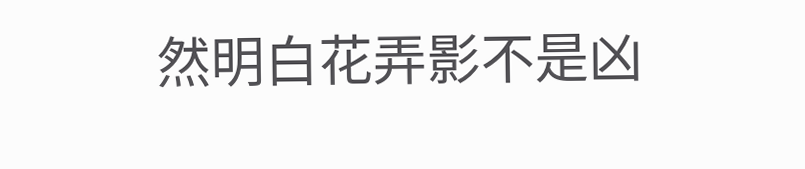然明白花弄影不是凶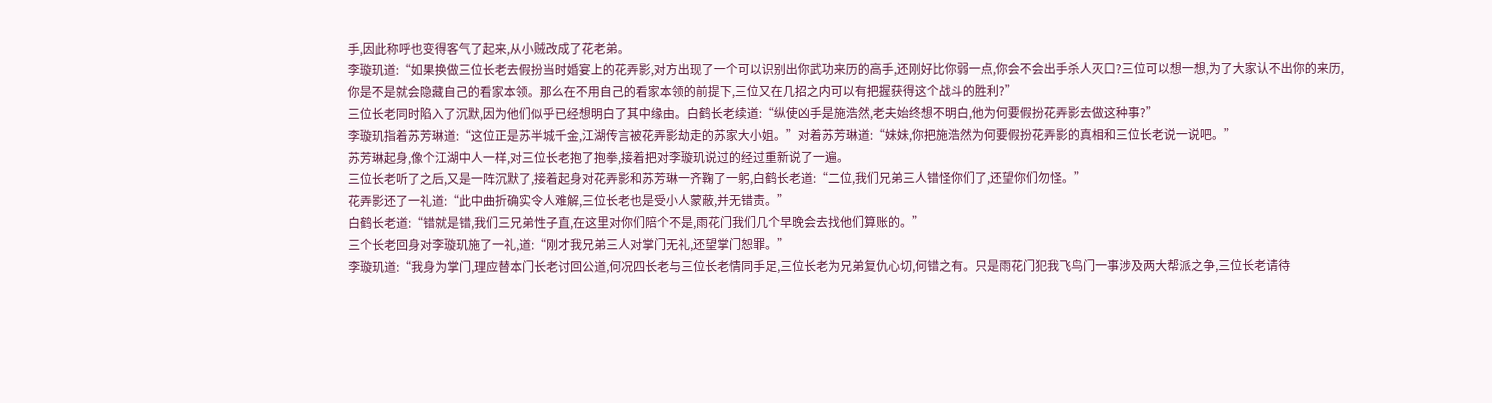手,因此称呼也变得客气了起来,从小贼改成了花老弟。
李璇玑道:“如果换做三位长老去假扮当时婚宴上的花弄影,对方出现了一个可以识别出你武功来历的高手,还刚好比你弱一点,你会不会出手杀人灭口?三位可以想一想,为了大家认不出你的来历,你是不是就会隐藏自己的看家本领。那么在不用自己的看家本领的前提下,三位又在几招之内可以有把握获得这个战斗的胜利?”
三位长老同时陷入了沉默,因为他们似乎已经想明白了其中缘由。白鹤长老续道:“纵使凶手是施浩然,老夫始终想不明白,他为何要假扮花弄影去做这种事?”
李璇玑指着苏芳琳道:“这位正是苏半城千金,江湖传言被花弄影劫走的苏家大小姐。”对着苏芳琳道:“妹妹,你把施浩然为何要假扮花弄影的真相和三位长老说一说吧。”
苏芳琳起身,像个江湖中人一样,对三位长老抱了抱拳,接着把对李璇玑说过的经过重新说了一遍。
三位长老听了之后,又是一阵沉默了,接着起身对花弄影和苏芳琳一齐鞠了一躬,白鹤长老道:“二位,我们兄弟三人错怪你们了,还望你们勿怪。”
花弄影还了一礼道:“此中曲折确实令人难解,三位长老也是受小人蒙蔽,并无错责。”
白鹤长老道:“错就是错,我们三兄弟性子直,在这里对你们陪个不是,雨花门我们几个早晚会去找他们算账的。”
三个长老回身对李璇玑施了一礼,道:“刚才我兄弟三人对掌门无礼,还望掌门恕罪。”
李璇玑道:“我身为掌门,理应替本门长老讨回公道,何况四长老与三位长老情同手足,三位长老为兄弟复仇心切,何错之有。只是雨花门犯我飞鸟门一事涉及两大帮派之争,三位长老请待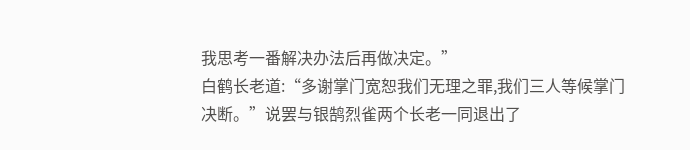我思考一番解决办法后再做决定。”
白鹤长老道:“多谢掌门宽恕我们无理之罪,我们三人等候掌门决断。”说罢与银鹄烈雀两个长老一同退出了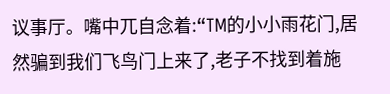议事厅。嘴中兀自念着:“TM的小小雨花门,居然骗到我们飞鸟门上来了,老子不找到着施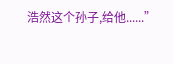浩然这个孙子,给他......”